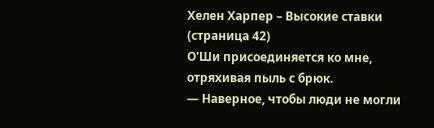Хелен Харпер – Высокие ставки (страница 42)
О'Ши присоединяется ко мне, отряхивая пыль с брюк.
— Наверное, чтобы люди не могли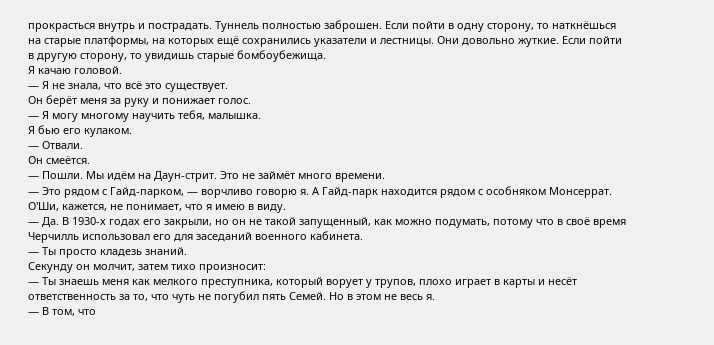прокрасться внутрь и пострадать. Туннель полностью заброшен. Если пойти в одну сторону, то наткнёшься на старые платформы, на которых ещё сохранились указатели и лестницы. Они довольно жуткие. Если пойти в другую сторону, то увидишь старые бомбоубежища.
Я качаю головой.
— Я не знала, что всё это существует.
Он берёт меня за руку и понижает голос.
— Я могу многому научить тебя, малышка.
Я бью его кулаком.
— Отвали.
Он смеётся.
— Пошли. Мы идём на Даун-стрит. Это не займёт много времени.
— Это рядом с Гайд-парком, — ворчливо говорю я. А Гайд-парк находится рядом с особняком Монсеррат.
О'Ши, кажется, не понимает, что я имею в виду.
— Да. В 1930-х годах его закрыли, но он не такой запущенный, как можно подумать, потому что в своё время Черчилль использовал его для заседаний военного кабинета.
— Ты просто кладезь знаний.
Секунду он молчит, затем тихо произносит:
— Ты знаешь меня как мелкого преступника, который ворует у трупов, плохо играет в карты и несёт ответственность за то, что чуть не погубил пять Семей. Но в этом не весь я.
— В том, что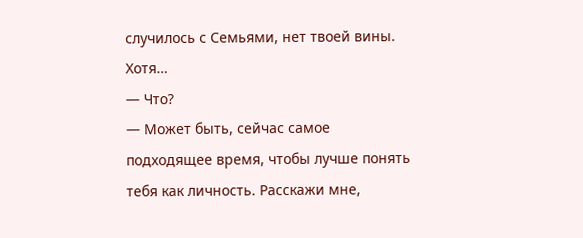случилось с Семьями, нет твоей вины. Хотя…
— Что?
— Может быть, сейчас самое подходящее время, чтобы лучше понять тебя как личность. Расскажи мне,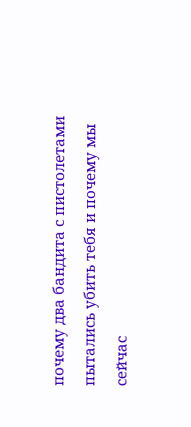почему два бандита с пистолетами пытались убить тебя и почему мы сейчас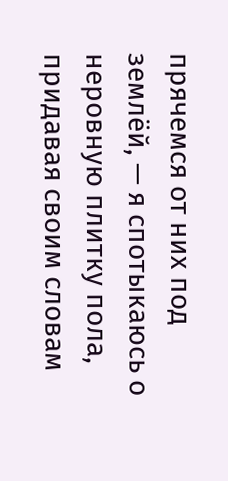прячемся от них под землёй, — я спотыкаюсь о неровную плитку пола, придавая своим словам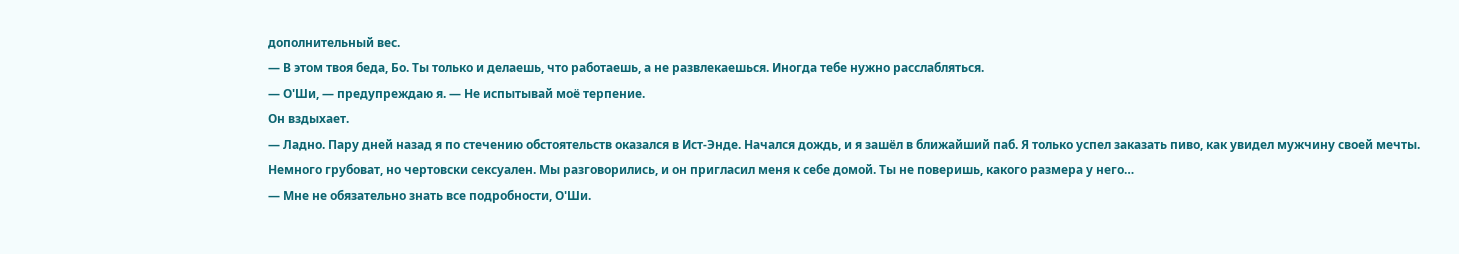дополнительный вес.
— В этом твоя беда, Бо. Ты только и делаешь, что работаешь, а не развлекаешься. Иногда тебе нужно расслабляться.
— О'Ши, — предупреждаю я. — Не испытывай моё терпение.
Он вздыхает.
— Ладно. Пару дней назад я по стечению обстоятельств оказался в Ист-Энде. Начался дождь, и я зашёл в ближайший паб. Я только успел заказать пиво, как увидел мужчину своей мечты. Немного грубоват, но чертовски сексуален. Мы разговорились, и он пригласил меня к себе домой. Ты не поверишь, какого размера у него…
— Мне не обязательно знать все подробности, О'Ши.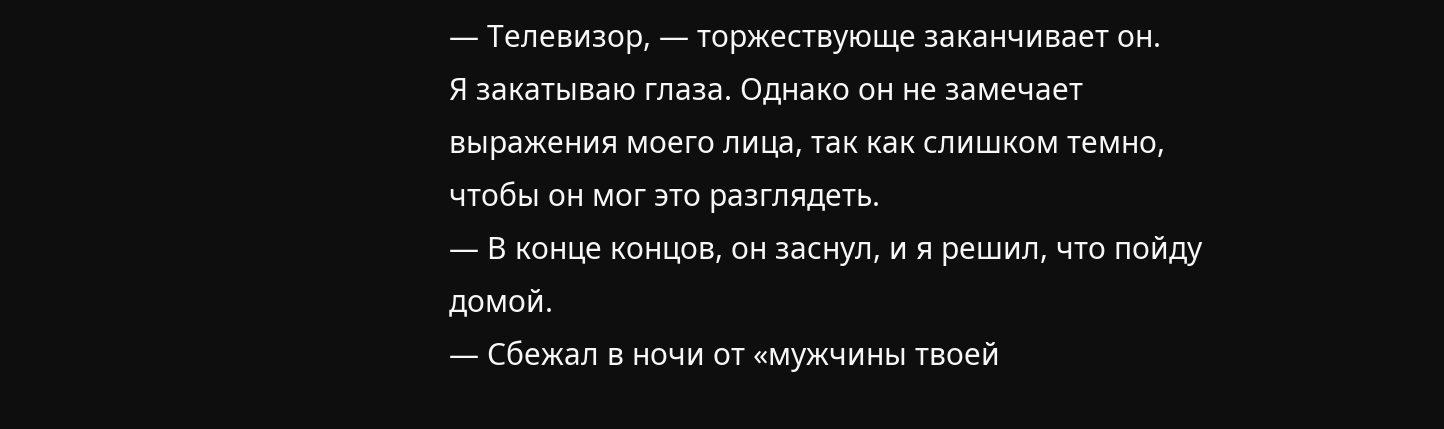— Телевизор, — торжествующе заканчивает он.
Я закатываю глаза. Однако он не замечает выражения моего лица, так как слишком темно, чтобы он мог это разглядеть.
— В конце концов, он заснул, и я решил, что пойду домой.
— Сбежал в ночи от «мужчины твоей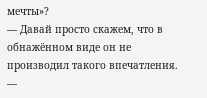мечты»?
— Давай просто скажем, что в обнажённом виде он не производил такого впечатления.
—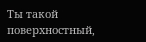Ты такой поверхностный,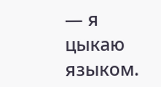— я цыкаю языком.